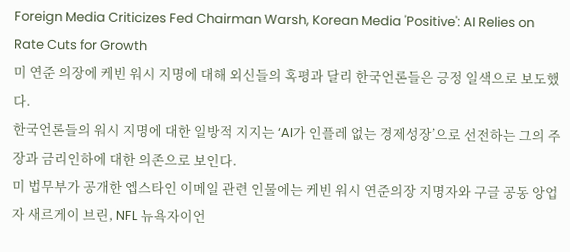Foreign Media Criticizes Fed Chairman Warsh, Korean Media 'Positive': AI Relies on Rate Cuts for Growth
미 연준 의장에 케빈 워시 지명에 대해 외신들의 혹평과 달리 한국언론들은 긍정 일색으로 보도했다.
한국언론들의 워시 지명에 대한 일방적 지지는 ‘AI가 인플레 없는 경제성장’으로 선전하는 그의 주장과 금리인하에 대한 의존으로 보인다.
미 법무부가 공개한 엡스타인 이메일 관련 인물에는 케빈 워시 연준의장 지명자와 구글 공동 앙업자 새르게이 브린, NFL 뉴욕자이언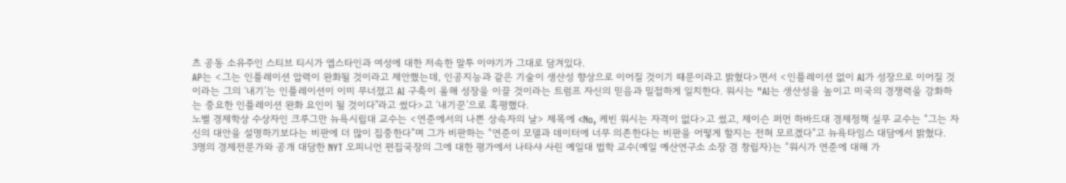츠 공동 소유주인 스티브 티시가 엡스타인과 여성에 대한 저속한 말투 이야기가 그대로 담겨있다.
AP는 <그는 인플레이션 압력이 완화될 것이라고 제안했는데, 인공지능과 같은 기술이 생산성 향상으로 이어질 것이기 때문이라고 밝혔다>면서 <인플레이션 없이 AI가 성장으로 이어질 것이라는 그의 ‘내기’는 인플레이션이 이미 무너졌고 AI 구축이 올해 성장을 이끌 것이라는 트럼프 자신의 믿음과 밀접하게 일치한다. 워시는 "AI는 생산성을 높이고 미국의 경쟁력을 강화하는 중요한 인플레이션 완화 요인이 될 것이다"라고 썼다>고 ‘내기꾼’으로 혹평했다.
노벨 경제학상 수상자인 크루그만 뉴욕시립대 교수는 <연준에서의 나쁜 상속자의 날> 제목에 <No, 케빈 워시는 자격이 없다>고 썼고, 제이슨 퍼먼 하바드대 경제정책 실무 교수는 “그는 자신의 대안을 설명하기보다는 비판에 더 많이 집중한다”며 그가 비판하는 “연준이 모델과 데이터에 너무 의존한다는 비판을 어떻게 할지는 전혀 모르겠다”고 뉴욕타임스 대담에서 밝혔다.
3명의 경제전문가와 공개 대담한 NYT 오피니언 편집국장의 그에 대한 평가에서 나타샤 사린 예일대 법학 교수(예일 예산연구소 소장 겸 창립자)는 “워시가 연준에 대해 가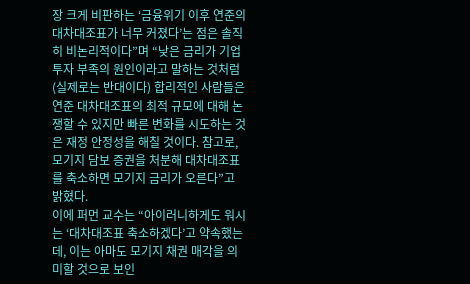장 크게 비판하는 ‘금융위기 이후 연준의 대차대조표가 너무 커졌다’는 점은 솔직히 비논리적이다”며 “낮은 금리가 기업 투자 부족의 원인이라고 말하는 것처럼(실제로는 반대이다) 합리적인 사람들은 연준 대차대조표의 최적 규모에 대해 논쟁할 수 있지만 빠른 변화를 시도하는 것은 재정 안정성을 해칠 것이다. 참고로, 모기지 담보 증권을 처분해 대차대조표를 축소하면 모기지 금리가 오른다”고 밝혔다.
이에 퍼먼 교수는 “아이러니하게도 워시는 ‘대차대조표 축소하겠다’고 약속했는데, 이는 아마도 모기지 채권 매각을 의미할 것으로 보인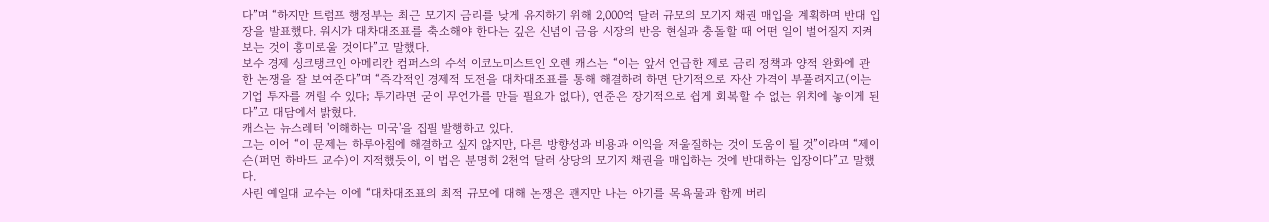다”며 “하지만 트럼프 행정부는 최근 모기지 금리를 낮게 유지하기 위해 2,000억 달러 규모의 모기지 채권 매입을 계획하며 반대 입장을 발표했다. 워시가 대차대조표를 축소해야 한다는 깊은 신념이 금융 시장의 반응 현실과 충돌할 때 어떤 일이 벌어질지 지켜보는 것이 흥미로울 것이다”고 말했다.
보수 경제 싱크탱크인 아메리칸 컴퍼스의 수석 이코노미스트인 오렌 캐스는 “이는 앞서 언급한 제로 금리 정책과 양적 완화에 관한 논쟁을 잘 보여준다”며 “즉각적인 경제적 도전을 대차대조표를 통해 해결하려 하면 단기적으로 자산 가격이 부풀려지고(이는 기업 투자를 꺼릴 수 있다; 투기라면 굳이 무언가를 만들 필요가 없다), 연준은 장기적으로 쉽게 회복할 수 없는 위치에 놓이게 된다”고 대담에서 밝혔다.
캐스는 뉴스레터 '이해하는 미국'을 집필 발행하고 있다.
그는 이어 “이 문제는 하루아침에 해결하고 싶지 않지만, 다른 방향성과 비용과 이익을 저울질하는 것이 도움이 될 것”이라며 “제이슨(퍼먼 하바드 교수)이 지적했듯이, 이 법은 분명히 2천억 달러 상당의 모기지 채권을 매입하는 것에 반대하는 입장이다”고 말했다.
사린 예일대 교수는 이에 “대차대조표의 최적 규모에 대해 논쟁은 괜지만 나는 아기를 목욕물과 함께 버리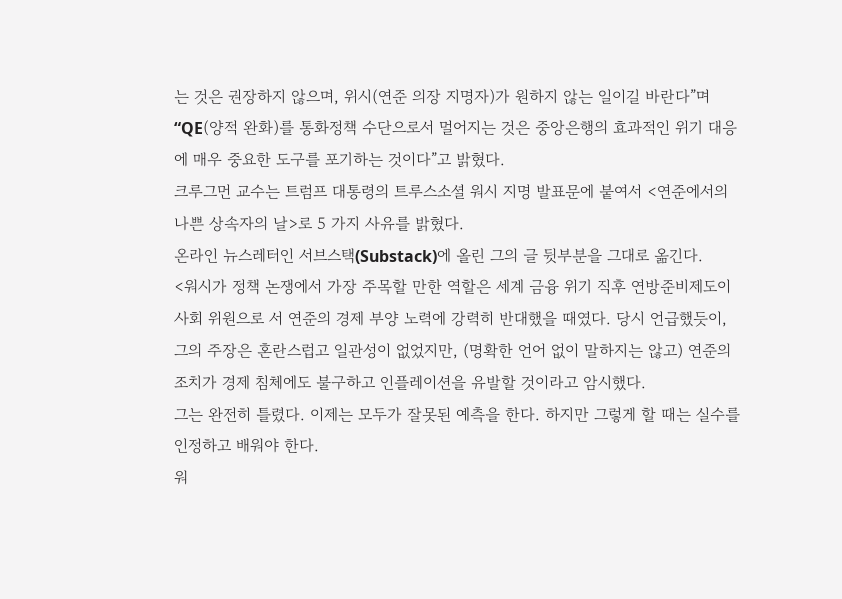는 것은 권장하지 않으며, 위시(연준 의장 지명자)가 원하지 않는 일이길 바란다”며 “QE(양적 완화)를 통화정책 수단으로서 멀어지는 것은 중앙은행의 효과적인 위기 대응에 매우 중요한 도구를 포기하는 것이다”고 밝혔다.
크루그먼 교수는 트럼프 대통령의 트루스소셜 워시 지명 발표문에 붙여서 <연준에서의 나쁜 상속자의 날>로 5 가지 사유를 밝혔다.
온라인 뉴스레터인 서브스택(Substack)에 올린 그의 글 뒷부분을 그대로 옮긴다.
<워시가 정책 논쟁에서 가장 주목할 만한 역할은 세계 금융 위기 직후 연방준비제도이사회 위원으로 서 연준의 경제 부양 노력에 강력히 반대했을 때였다. 당시 언급했듯이, 그의 주장은 혼란스럽고 일관성이 없었지만, (명확한 언어 없이 말하지는 않고) 연준의 조치가 경제 침체에도 불구하고 인플레이션을 유발할 것이라고 암시했다.
그는 완전히 틀렸다. 이제는 모두가 잘못된 예측을 한다. 하지만 그렇게 할 때는 실수를 인정하고 배워야 한다.
워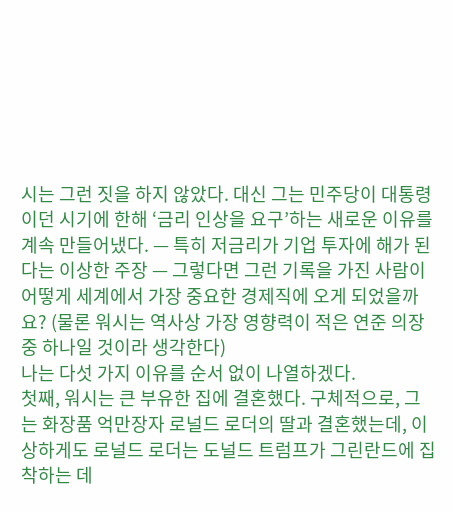시는 그런 짓을 하지 않았다. 대신 그는 민주당이 대통령이던 시기에 한해 ‘금리 인상을 요구’하는 새로운 이유를 계속 만들어냈다. — 특히 저금리가 기업 투자에 해가 된다는 이상한 주장 — 그렇다면 그런 기록을 가진 사람이 어떻게 세계에서 가장 중요한 경제직에 오게 되었을까요? (물론 워시는 역사상 가장 영향력이 적은 연준 의장 중 하나일 것이라 생각한다)
나는 다섯 가지 이유를 순서 없이 나열하겠다.
첫째, 워시는 큰 부유한 집에 결혼했다. 구체적으로, 그는 화장품 억만장자 로널드 로더의 딸과 결혼했는데, 이상하게도 로널드 로더는 도널드 트럼프가 그린란드에 집착하는 데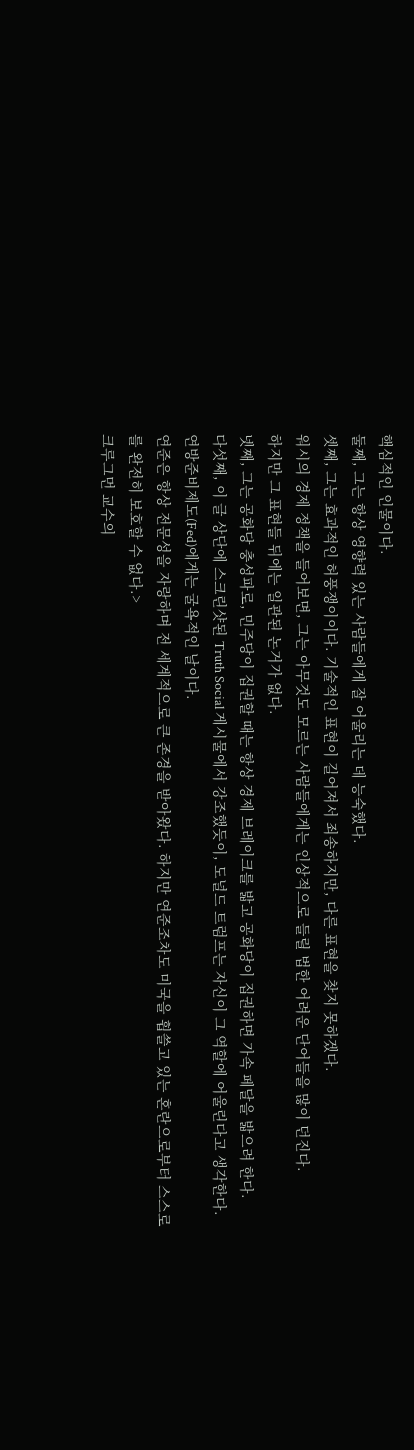핵심적인 인물이다.
둘째, 그는 항상 영향력 있는 사람들에게 잘 어울리는 데 능숙했다.
셋째, 그는 효과적인 허풍쟁이이다. 기술적인 표현이 길어져서 죄송하지만, 다른 표현을 찾지 못하겠다.
워시의 경제 정책을 들어보면, 그는 아무것도 모르는 사람들에게는 인상적으로 들릴 법한 어려운 단어들을 많이 던진다.
하지만 그 표현들 뒤에는 일관된 논거가 없다.
넷째, 그는 공화당 충성파로, 민주당이 집권할 때는 항상 경제 브레이크를 밟고 공화당이 집권하면 가속 페달을 밟으려 한다.
다섯째, 이 글 상단에 스크린샷된 Truth Social 게시물에서 강조했듯이, 도널드 트럼프는 자신이 그 역할에 어울린다고 생각한다.
연방준비제도(Fed)에게는 굴욕적인 날이다.
연준은 항상 전문성을 자랑하며 전 세계적으로 큰 존경을 받아왔다. 하지만 연준조차도 미국을 휩쓸고 있는 혼란으로부터 스스로를 완전히 보호할 수 없다.>
크루그먼 교수의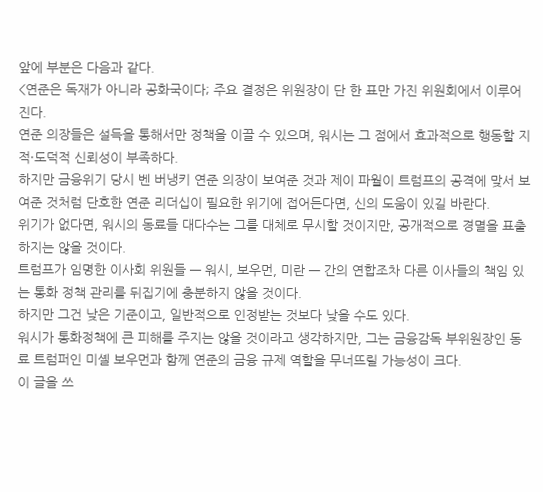앞에 부분은 다음과 같다.
<연준은 독재가 아니라 공화국이다; 주요 결정은 위원장이 단 한 표만 가진 위원회에서 이루어진다.
연준 의장들은 설득을 통해서만 정책을 이끌 수 있으며, 워시는 그 점에서 효과적으로 행동할 지적·도덕적 신뢰성이 부족하다.
하지만 금융위기 당시 벤 버냉키 연준 의장이 보여준 것과 제이 파월이 트럼프의 공격에 맞서 보여준 것처럼 단호한 연준 리더십이 필요한 위기에 접어든다면, 신의 도움이 있길 바란다.
위기가 없다면, 워시의 동료들 대다수는 그를 대체로 무시할 것이지만, 공개적으로 경멸을 표출하지는 않을 것이다.
트럼프가 임명한 이사회 위원들 — 워시, 보우먼, 미란 — 간의 연합조차 다른 이사들의 책임 있는 통화 정책 관리를 뒤집기에 충분하지 않을 것이다.
하지만 그건 낮은 기준이고, 일반적으로 인정받는 것보다 낮을 수도 있다.
워시가 통화정책에 큰 피해를 주지는 않을 것이라고 생각하지만, 그는 금융감독 부위원장인 동료 트럼퍼인 미셸 보우먼과 함께 연준의 금융 규제 역할을 무너뜨릴 가능성이 크다.
이 글을 쓰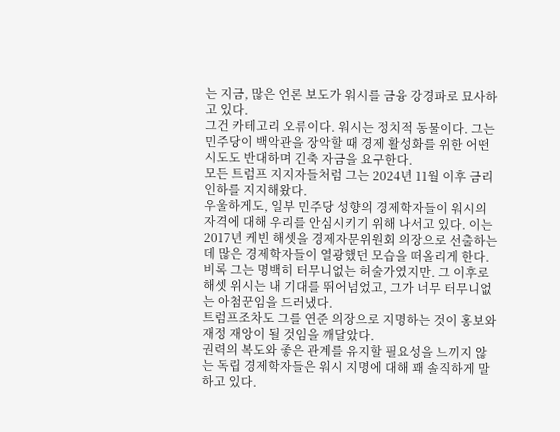는 지금, 많은 언론 보도가 워시를 금융 강경파로 묘사하고 있다.
그건 카테고리 오류이다. 워시는 정치적 동물이다. 그는 민주당이 백악관을 장악할 때 경제 활성화를 위한 어떤 시도도 반대하며 긴축 자금을 요구한다.
모든 트럼프 지지자들처럼 그는 2024년 11월 이후 금리 인하를 지지해왔다.
우울하게도, 일부 민주당 성향의 경제학자들이 워시의 자격에 대해 우리를 안심시키기 위해 나서고 있다. 이는 2017년 케빈 해셋을 경제자문위원회 의장으로 선출하는 데 많은 경제학자들이 열광했던 모습을 떠올리게 한다.
비록 그는 명백히 터무니없는 허술가였지만. 그 이후로 해셋 위시는 내 기대를 뛰어넘었고, 그가 너무 터무니없는 아첨꾼임을 드러냈다.
트럼프조차도 그를 연준 의장으로 지명하는 것이 홍보와 재정 재앙이 될 것임을 깨달았다.
권력의 복도와 좋은 관계를 유지할 필요성을 느끼지 않는 독립 경제학자들은 워시 지명에 대해 꽤 솔직하게 말하고 있다.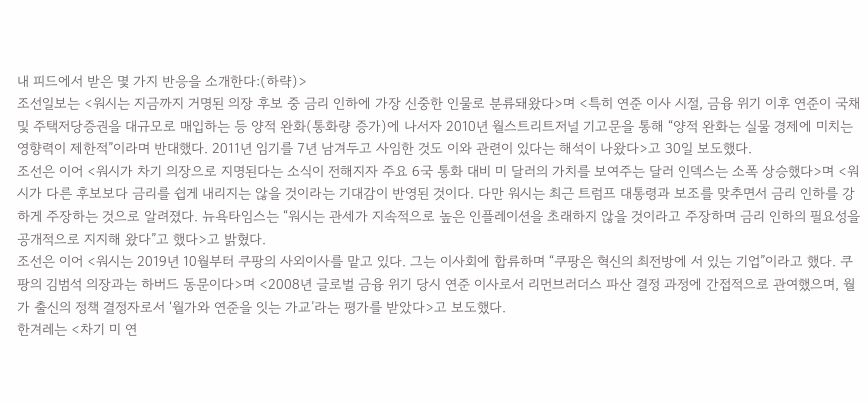내 피드에서 받은 몇 가지 반응을 소개한다:(하략)>
조선일보는 <워시는 지금까지 거명된 의장 후보 중 금리 인하에 가장 신중한 인물로 분류돼왔다>며 <특히 연준 이사 시절, 금융 위기 이후 연준이 국채 및 주택저당증권을 대규모로 매입하는 등 양적 완화(통화량 증가)에 나서자 2010년 월스트리트저널 기고문을 통해 “양적 완화는 실물 경제에 미치는 영향력이 제한적”이라며 반대했다. 2011년 임기를 7년 남겨두고 사임한 것도 이와 관련이 있다는 해석이 나왔다>고 30일 보도했다.
조선은 이어 <워시가 차기 의장으로 지명된다는 소식이 전해지자 주요 6국 통화 대비 미 달러의 가치를 보여주는 달러 인덱스는 소폭 상승했다>며 <워시가 다른 후보보다 금리를 쉽게 내리지는 않을 것이라는 기대감이 반영된 것이다. 다만 워시는 최근 트럼프 대통령과 보조를 맞추면서 금리 인하를 강하게 주장하는 것으로 알려졌다. 뉴욕타임스는 “워시는 관세가 지속적으로 높은 인플레이션을 초래하지 않을 것이라고 주장하며 금리 인하의 필요성을 공개적으로 지지해 왔다”고 했다>고 밝혔다.
조선은 이어 <워시는 2019년 10월부터 쿠팡의 사외이사를 맡고 있다. 그는 이사회에 합류하며 “쿠팡은 혁신의 최전방에 서 있는 기업”이라고 했다. 쿠팡의 김범석 의장과는 하버드 동문이다>며 <2008년 글로벌 금융 위기 당시 연준 이사로서 리먼브러더스 파산 결정 과정에 간접적으로 관여했으며, 월가 출신의 정책 결정자로서 ‘월가와 연준을 잇는 가교’라는 평가를 받았다>고 보도했다.
한겨레는 <차기 미 연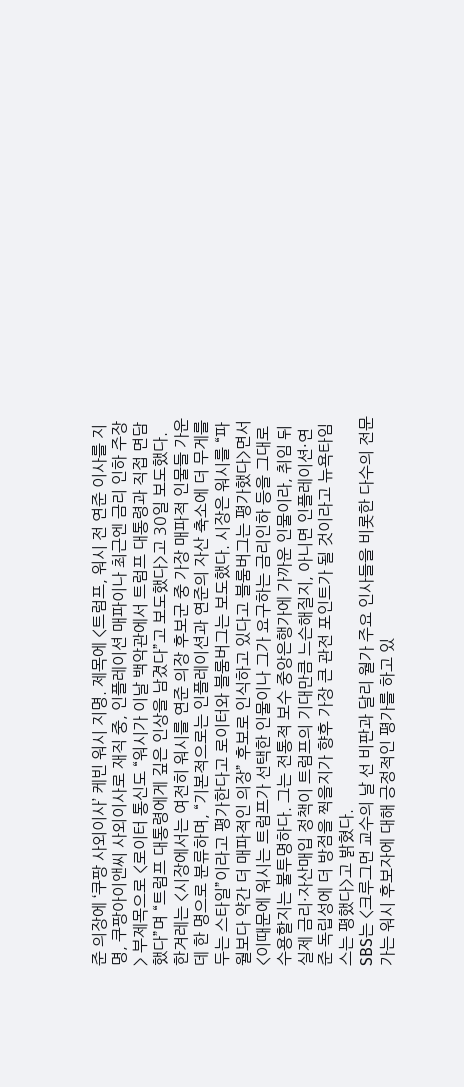준 의장에 ‘쿠팡 사외이사’ 케빈 워시 지명. 제목에 <트럼프, 워시 전 연준 이사를 지명, 쿠팡아이앤씨 사외이사로 재직 중, 인플레이션 매파이나 최근엔 금리 인하 주장> 부제목으로 <로이터 통신도 “워시가 이날 백악관에서 트럼프 대통령과 직접 면담했다”며 “트럼프 대통령에게 깊은 인상을 남겼다”고 보도했다>고 30일 보도했다.
한겨레는 <시장에서는 여전히 워시를 연준 의장 후보군 중 가장 매파적 인물들 가운데 한 명으로 분류하며, “기본적으로는 인플레이션과 연준의 자산 축소에 더 무게를 두는 스타일”이라고 평가한다고 로이터와 블룸버그는 보도했다. 시장은 워시를 “파월보다 약간 더 매파적인 의장” 후보로 인식하고 있다고 블룸버그는 평가했다>면서 <이때문에 워시는 트럼프가 선택한 인물이나 그가 요구하는 금리인하 등을 그대로 수용할지는 불투명하다. 그는 전통적 보수 중앙은행가에 가까운 인물이라, 취임 뒤 실제 금리·자산매입 정책이 트럼프의 기대만큼 느슨해질지, 아니면 인플레이션·연준 독립성에 더 방점을 찍을지가 향후 가장 큰 관전 포인트가 될 것이라고 뉴욕타임스는 평했다>고 밝혔다.
SBS는 <크루그먼 교수의 날 선 비판과 달리 월가 주요 인사들을 비롯한 다수의 전문가는 워시 후보자에 대해 긍정적인 평가를 하고 있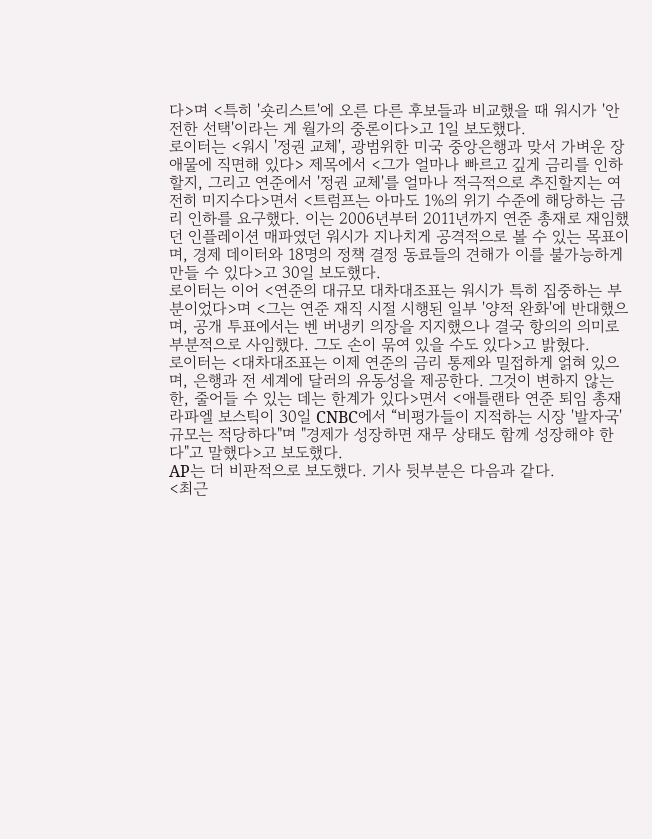다>며 <특히 '숏리스트'에 오른 다른 후보들과 비교했을 때 워시가 '안전한 선택'이라는 게 월가의 중론이다>고 1일 보도했다.
로이터는 <워시 '정권 교체', 광범위한 미국 중앙은행과 맞서 가벼운 장애물에 직면해 있다> 제목에서 <그가 얼마나 빠르고 깊게 금리를 인하할지, 그리고 연준에서 '정권 교체'를 얼마나 적극적으로 추진할지는 여전히 미지수다>면서 <트럼프는 아마도 1%의 위기 수준에 해당하는 금리 인하를 요구했다. 이는 2006년부터 2011년까지 연준 총재로 재임했던 인플레이션 매파였던 워시가 지나치게 공격적으로 볼 수 있는 목표이며, 경제 데이터와 18명의 정책 결정 동료들의 견해가 이를 불가능하게 만들 수 있다>고 30일 보도했다.
로이터는 이어 <연준의 대규모 대차대조표는 워시가 특히 집중하는 부분이었다>며 <그는 연준 재직 시절 시행된 일부 '양적 완화'에 반대했으며, 공개 투표에서는 벤 버냉키 의장을 지지했으나 결국 항의의 의미로 부분적으로 사임했다. 그도 손이 묶여 있을 수도 있다>고 밝혔다.
로이터는 <대차대조표는 이제 연준의 금리 통제와 밀접하게 얽혀 있으며, 은행과 전 세계에 달러의 유동성을 제공한다. 그것이 변하지 않는 한, 줄어들 수 있는 데는 한계가 있다>면서 <애틀랜타 연준 퇴임 총재 라파엘 보스틱이 30일 CNBC에서 “비평가들이 지적하는 시장 '발자국' 규모는 적당하다"며 "경제가 성장하면 재무 상태도 함께 성장해야 한다"고 말했다>고 보도했다.
AP는 더 비판적으로 보도했다. 기사 뒷부분은 다음과 같다.
<최근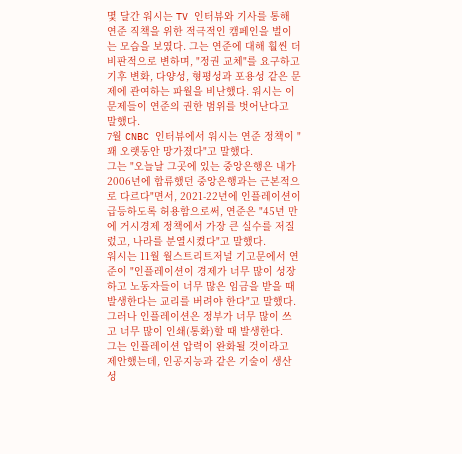몇 달간 워시는 TV 인터뷰와 기사를 통해 연준 직책을 위한 적극적인 캠페인을 벌이는 모습을 보였다. 그는 연준에 대해 훨씬 더 비판적으로 변하며, "정권 교체"를 요구하고 기후 변화, 다양성, 형평성과 포용성 같은 문제에 관여하는 파월을 비난했다. 워시는 이 문제들이 연준의 권한 범위를 벗어난다고 말했다.
7월 CNBC 인터뷰에서 워시는 연준 정책이 "꽤 오랫동안 망가졌다"고 말했다.
그는 "오늘날 그곳에 있는 중앙은행은 내가 2006년에 합류했던 중앙은행과는 근본적으로 다르다"면서, 2021-22년에 인플레이션이 급등하도록 허용함으로써, 연준은 "45년 만에 거시경제 정책에서 가장 큰 실수를 저질렀고, 나라를 분열시켰다"고 말했다.
워시는 11월 월스트리트저널 기고문에서 연준이 "인플레이션이 경제가 너무 많이 성장하고 노동자들이 너무 많은 임금을 받을 때 발생한다는 교리를 버려야 한다"고 말했다.
그러나 인플레이션은 정부가 너무 많이 쓰고 너무 많이 인쇄(통화)할 때 발생한다.
그는 인플레이션 압력이 완화될 것이라고 제안했는데, 인공지능과 같은 기술이 생산성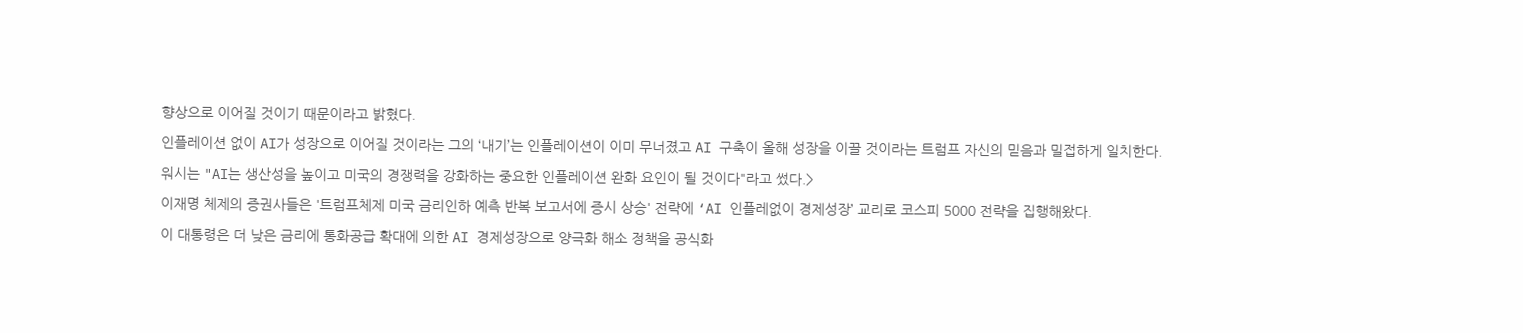향상으로 이어질 것이기 때문이라고 밝혔다.
인플레이션 없이 AI가 성장으로 이어질 것이라는 그의 ‘내기’는 인플레이션이 이미 무너졌고 AI 구축이 올해 성장을 이끌 것이라는 트럼프 자신의 믿음과 밀접하게 일치한다.
워시는 "AI는 생산성을 높이고 미국의 경쟁력을 강화하는 중요한 인플레이션 완화 요인이 될 것이다"라고 썼다.>
이재명 체제의 증권사들은 '트럼프체제 미국 금리인하 예측 반복 보고서에 증시 상승' 전략에 ‘AI 인플레없이 경제성장’ 교리로 코스피 5000 전략을 집행해왔다.
이 대통령은 더 낮은 금리에 통화공급 확대에 의한 AI 경제성장으로 양극화 해소 정책을 공식화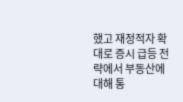했고 재정적자 확대로 증시 급등 전략에서 부동산에 대해 통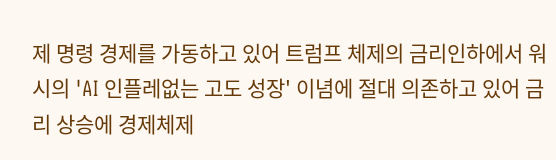제 명령 경제를 가동하고 있어 트럼프 체제의 금리인하에서 워시의 'AI 인플레없는 고도 성장' 이념에 절대 의존하고 있어 금리 상승에 경제체제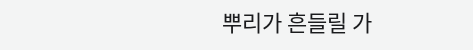뿌리가 흔들릴 가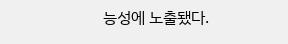능성에 노출됐다.